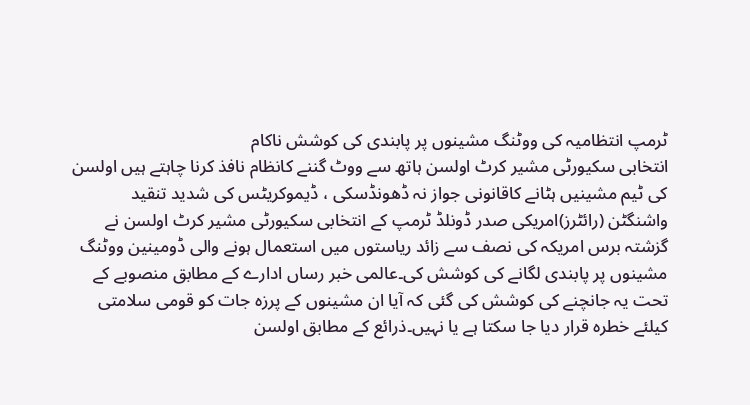ٹرمپ انتظامیہ کی ووٹنگ مشینوں پر پابندی کی کوشش ناکام
انتخابی سکیورٹی مشیر کرٹ اولسن ہاتھ سے ووٹ گننے کانظام نافذ کرنا چاہتے ہیں اولسن کی ٹیم مشینیں ہٹانے کاقانونی جواز نہ ڈھونڈسکی ، ڈیموکریٹس کی شدید تنقید
واشنگٹن (رائٹرز)امریکی صدر ڈونلڈ ٹرمپ کے انتخابی سکیورٹی مشیر کرٹ اولسن نے گزشتہ برس امریکہ کی نصف سے زائد ریاستوں میں استعمال ہونے والی ڈومینین ووٹنگ مشینوں پر پابندی لگانے کی کوشش کی۔عالمی خبر رساں ادارے کے مطابق منصوبے کے تحت یہ جانچنے کی کوشش کی گئی کہ آیا ان مشینوں کے پرزہ جات کو قومی سلامتی کیلئے خطرہ قرار دیا جا سکتا ہے یا نہیں۔ذرائع کے مطابق اولسن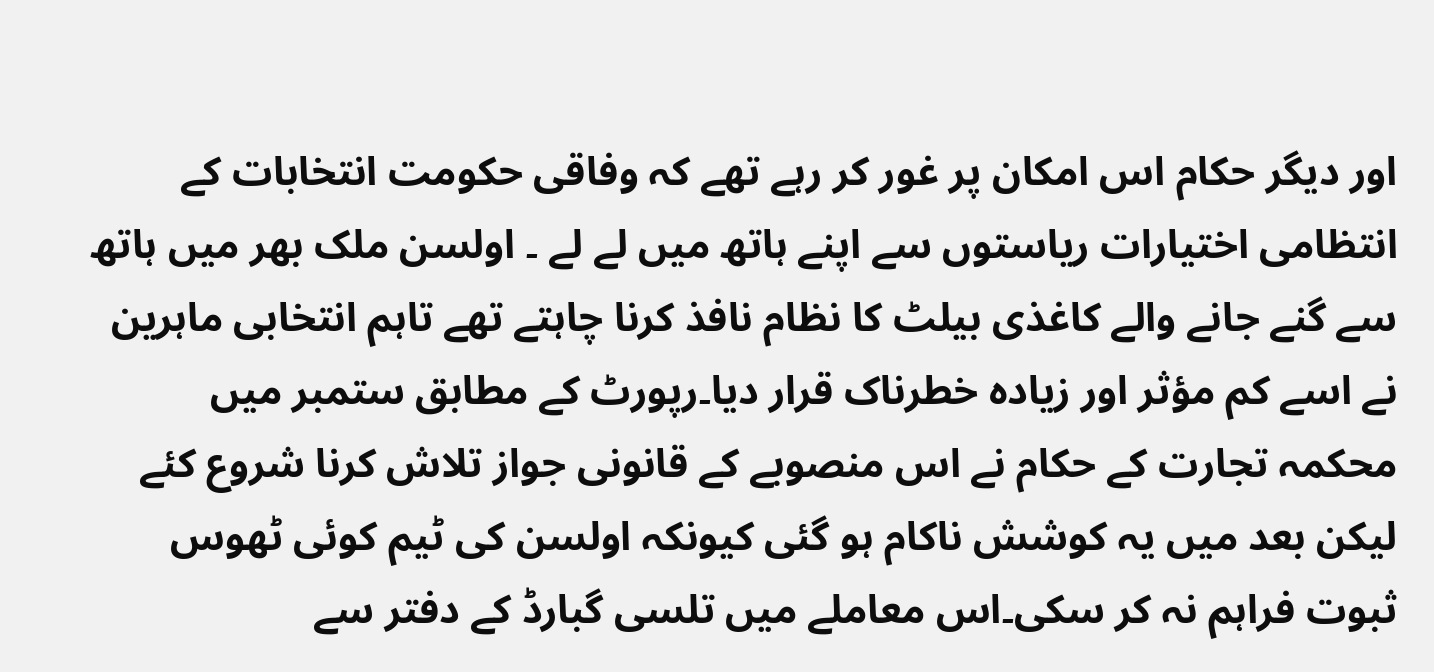اور دیگر حکام اس امکان پر غور کر رہے تھے کہ وفاقی حکومت انتخابات کے انتظامی اختیارات ریاستوں سے اپنے ہاتھ میں لے لے ۔ اولسن ملک بھر میں ہاتھ سے گنے جانے والے کاغذی بیلٹ کا نظام نافذ کرنا چاہتے تھے تاہم انتخابی ماہرین نے اسے کم مؤثر اور زیادہ خطرناک قرار دیا۔رپورٹ کے مطابق ستمبر میں محکمہ تجارت کے حکام نے اس منصوبے کے قانونی جواز تلاش کرنا شروع کئے لیکن بعد میں یہ کوشش ناکام ہو گئی کیونکہ اولسن کی ٹیم کوئی ٹھوس ثبوت فراہم نہ کر سکی۔اس معاملے میں تلسی گبارڈ کے دفتر سے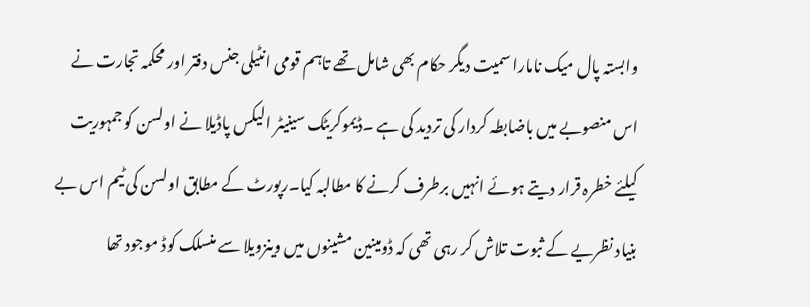وابستہ پال میک نامارا سمیت دیگر حکام بھی شامل تھے تاہم قومی انٹیلی جنس دفتر اور محکمہ تجارت نے اس منصوبے میں باضابطہ کردار کی تردید کی ہے ۔ڈیموکریٹک سینیٹر الیکس پاڈیلا نے اولسن کو جمہوریت کیلئے خطرہ قرار دیتے ہوئے انہیں برطرف کرنے کا مطالبہ کیا۔رپورٹ کے مطابق اولسن کی ٹیم اس بے بنیاد نظریے کے ثبوت تلاش کر رہی تھی کہ ڈومینین مشینوں میں وینزویلا سے منسلک کوڈ موجود تھا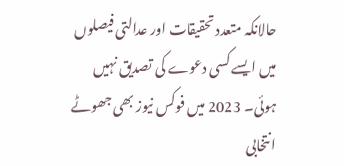حالانکہ متعدد تحقیقات اور عدالتی فیصلوں میں ایسے کسی دعوے کی تصدیق نہیں ہوئی۔ 2023 میں فوکس نیوز بھی جھوٹے انتخابی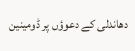دھاندلی کے دعوؤں پر ڈومینین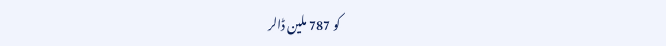کو 787 ملین ڈالر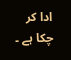ادا کر چکا ہے ۔